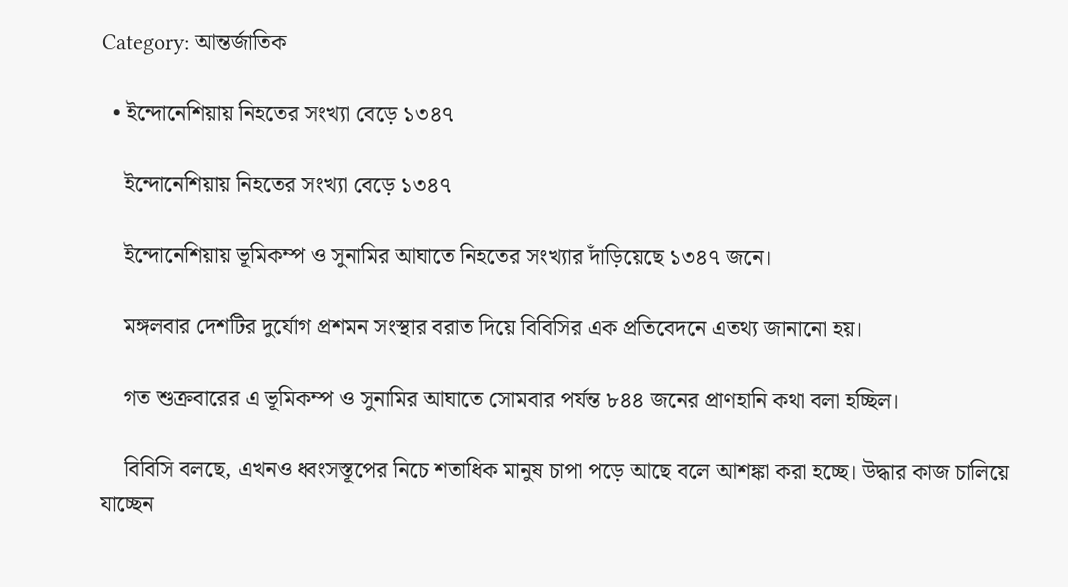Category: আন্তর্জাতিক

  • ইন্দোনেশিয়ায় নিহতের সংখ্যা বেড়ে ১৩৪৭

    ইন্দোনেশিয়ায় নিহতের সংখ্যা বেড়ে ১৩৪৭

    ইন্দোনেশিয়ায় ভূমিকম্প ও সুনামির আঘাতে নিহতের সংখ্যার দাঁড়িয়েছে ১৩৪৭ জনে।

    মঙ্গলবার দেশটির দুর্যোগ প্রশমন সংস্থার বরাত দিয়ে বিবিসির এক প্রতিবেদনে এতথ্য জানানো হয়।

    গত শুক্রবারের এ ভূমিকম্প ও সুনামির আঘাতে সোমবার পর্যন্ত ৮৪৪ জনের প্রাণহানি কথা বলা হচ্ছিল।

    বিবিসি বলছে, এখনও ধ্বংসস্তূপের নিচে শতাধিক মানুষ চাপা পড়ে আছে বলে আশঙ্কা করা হচ্ছে। উদ্ধার কাজ চালিয়ে যাচ্ছেন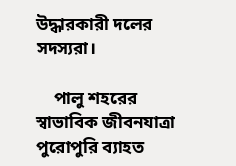উদ্ধারকারী দলের সদস্যরা।

    পালু শহরের স্বাভাবিক জীবনযাত্রা পুরোপুরি ব্যাহত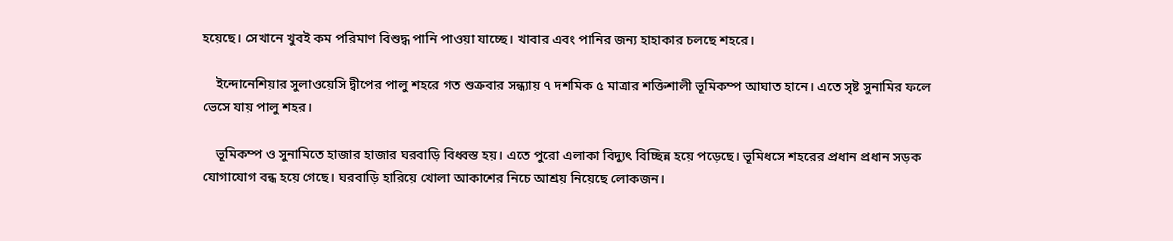হয়েছে। সেখানে খুবই কম পরিমাণ বিশুদ্ধ পানি পাওয়া যাচ্ছে। খাবার এবং পানির জন্য হাহাকার চলছে শহরে।

    ইন্দোনেশিয়ার সুলাওয়েসি দ্বীপের পালু শহরে গত শুক্রবার সন্ধ্যায় ৭ দশমিক ৫ মাত্রার শক্তিশালী ভূমিকম্প আঘাত হানে। এতে সৃষ্ট সুনামির ফলে ভেসে যায় পালু শহর।

    ভূমিকম্প ও সুনামিতে হাজার হাজার ঘরবাড়ি বিধ্বস্ত হয়। এতে পুরো এলাকা বিদ্যুৎ বিচ্ছিন্ন হয়ে পড়েছে। ভূমিধসে শহরের প্রধান প্রধান সড়ক যোগাযোগ বন্ধ হয়ে গেছে। ঘরবাড়ি হারিয়ে খোলা আকাশের নিচে আশ্রয় নিয়েছে লোকজন।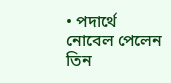• পদার্থে নোবেল পেলেন তিন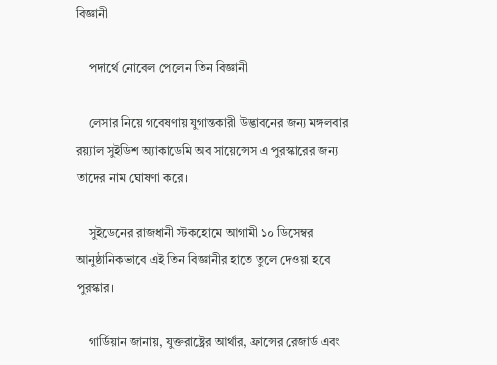বিজ্ঞানী

    পদার্থে নোবেল পেলেন তিন বিজ্ঞানী

    লেসার নিয়ে গবেষণায় ‍যুগান্তকারী উদ্ভাবনের জন্য মঙ্গলবার রয়্যাল সুইডিশ অ্যাকাডেমি অব সায়েন্সেস এ পুরস্কারের জন্য তাদের নাম ঘোষণা করে।

    সুইডেনের রাজধানী স্টকহোমে আগামী ১০ ডিসেম্বর আনুষ্ঠানিকভাবে এই তিন বিজ্ঞানীর হাতে তুলে দেওয়া হবে পুরস্কার।

    গার্ডিয়ান জানায়, যুক্তরাষ্ট্রের আর্থার, ফ্রান্সের রেজার্ড এবং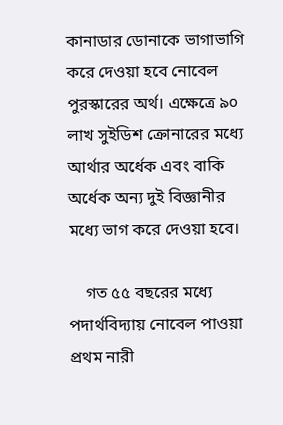কানাডার ডোনাকে ভাগাভাগি করে দেওয়া হবে নোবেল পুরস্কারের অর্থ। এক্ষেত্রে ৯০ লাখ সুইডিশ ক্রোনারের মধ্যে আর্থার অর্ধেক এবং বাকি অর্ধেক অন্য দুই বিজ্ঞানীর মধ্যে ভাগ করে দেওয়া হবে।

    গত ৫৫ বছরের মধ্যে পদার্থবিদ্যায় নোবেল পাওয়া প্রথম নারী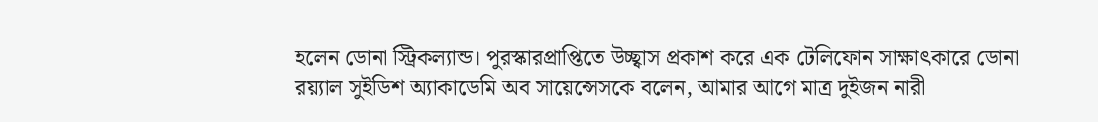হলেন ডোনা স্ট্রিকল্যান্ড। পুরস্কারপ্রাপ্তিতে উচ্ছ্বাস প্রকাশ করে এক টেলিফোন সাক্ষাৎকারে ডোনা রয়্যাল সুইডিশ অ্যাকাডেমি অব সায়েন্সেসকে বলেন, আমার আগে মাত্র দুইজন নারী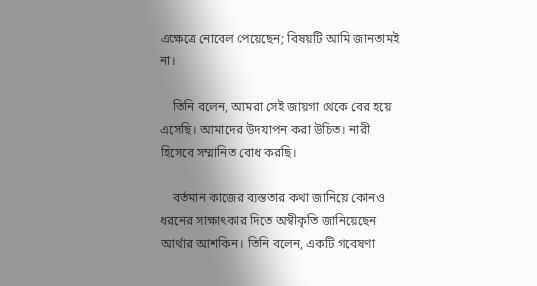এক্ষেত্রে নোবেল পেয়েছেন; বিষয়টি আমি জানতামই না।

    তিনি বলেন, আমরা সেই জায়গা থেকে বের হয়ে এসেছি। আমাদের উদযাপন করা উচিত। নারী হিসেবে সম্মানিত বোধ করছি।

    বর্তমান কাজের ব্যস্ততার কথা জানিয়ে কোনও ধরনের সাক্ষাৎকার দিতে অস্বীকৃতি জানিয়েছেন আর্থার আশকিন। তিনি বলেন, একটি গবেষণা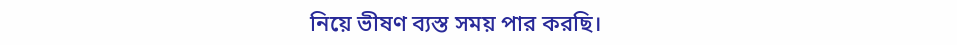নিয়ে ভীষণ ব্যস্ত সময় পার করছি।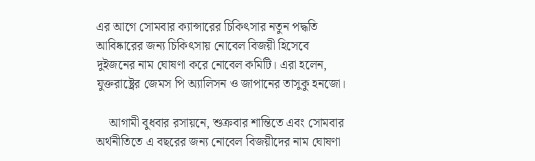এর আগে সোমবার ক্যান্সারের চিকিৎসার নতুন পদ্ধতি আবিষ্কারের জন্য চিকিৎসায় নোবেল বিজয়ী হিসেবে দুইজনের নাম ঘোষণা করে নোবেল কমিটি। এরা হলেন, যুক্তরাষ্ট্রের জেমস পি অ্যালিসন ও জাপানের তাসুকু হনজো।

    আগামী বুধবার রসায়নে, শুক্রবার শান্তিতে এবং সোমবার অর্থনীতিতে এ বছরের জন্য নোবেল বিজয়ীদের নাম ঘোষণা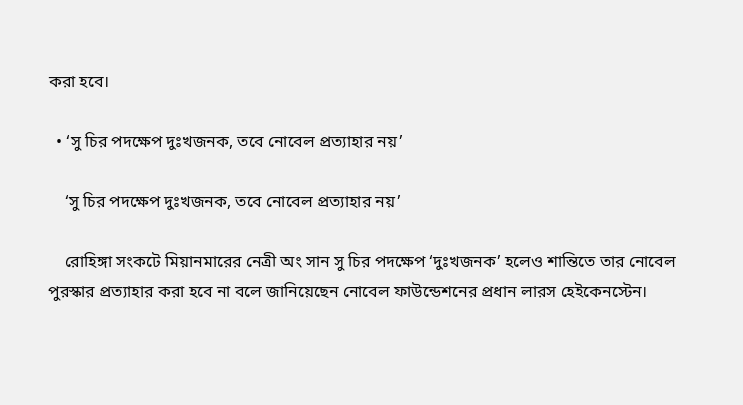করা হবে।

  • ‘সু চির পদক্ষেপ দুঃখজনক, তবে নোবেল প্রত্যাহার নয়’

    ‘সু চির পদক্ষেপ দুঃখজনক, তবে নোবেল প্রত্যাহার নয়’

    রোহিঙ্গা সংকটে মিয়ানমারের নেত্রী অং সান সু চির পদক্ষেপ ‘দুঃখজনক’ হলেও শান্তিতে তার নোবেল পুরস্কার প্রত্যাহার করা হবে না বলে জানিয়েছেন নোবেল ফাউন্ডেশনের প্রধান লারস হেইকেনস্টেন।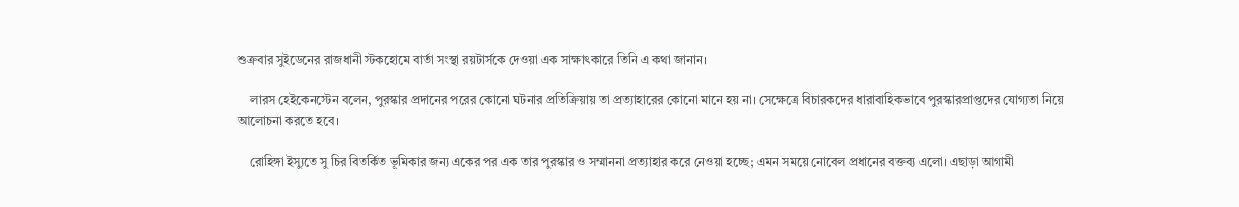শুক্রবার সুইডেনের রাজধানী স্টকহোমে বার্তা সংস্থা রয়টার্সকে দেওয়া এক সাক্ষাৎকারে তিনি এ কথা জানান।

    লারস হেইকেনস্টেন বলেন, পুরস্কার প্রদানের পরের কোনো ঘটনার প্রতিক্রিয়ায় তা প্রত্যাহারের কোনো মানে হয় না। সেক্ষেত্রে বিচারকদের ধারাবাহিকভাবে পুরস্কারপ্রাপ্তদের যোগ্যতা নিয়ে আলোচনা করতে হবে।

    রোহিঙ্গা ইস্যুতে সু চির বিতর্কিত ভূমিকার জন্য একের পর এক তার পুরস্কার ও সম্মাননা প্রত্যাহার করে নেওয়া হচ্ছে; এমন সময়ে নোবেল প্রধানের বক্তব্য এলো। এছাড়া আগামী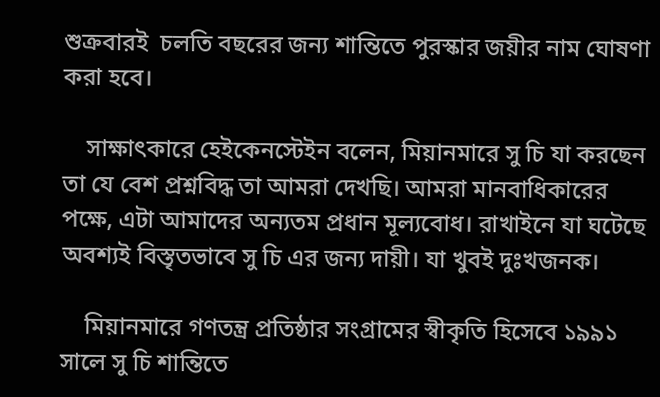শুক্রবারই  চলতি বছরের জন্য শান্তিতে পুরস্কার জয়ীর নাম ঘোষণা করা হবে।

    সাক্ষাৎকারে হেইকেনস্টেইন বলেন, মিয়ানমারে সু চি যা করছেন তা যে বেশ প্রশ্নবিদ্ধ তা আমরা দেখছি। আমরা মানবাধিকারের পক্ষে, এটা আমাদের অন্যতম প্রধান মূল্যবোধ। রাখাইনে যা ঘটেছে অবশ্যই বিস্তৃতভাবে সু চি এর জন্য দায়ী। যা খুবই দুঃখজনক।

    মিয়ানমারে গণতন্ত্র প্রতিষ্ঠার সংগ্রামের স্বীকৃতি হিসেবে ১৯৯১ সালে সু চি শান্তিতে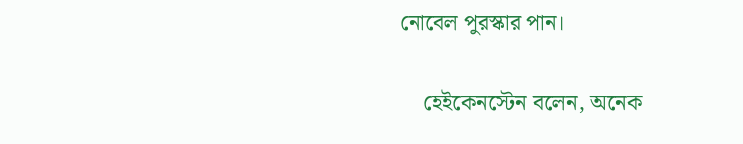নোবেল পুরস্কার পান।

    হেইকেনস্টেন বলেন, অনেক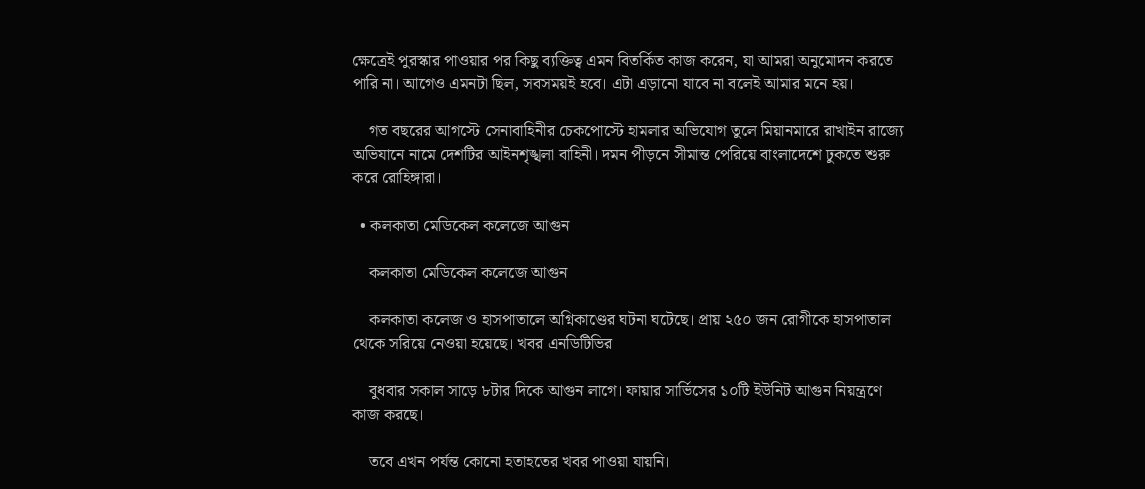ক্ষেত্রেই পুরস্কার পাওয়ার পর কিছু ব্যক্তিত্ব এমন বিতর্কিত কাজ করেন, যা আমরা অনুমোদন করতে পারি না। আগেও এমনটা ছিল, সবসময়ই হবে। এটা এড়ানো যাবে না বলেই আমার মনে হয়।

    গত বছরের আগস্টে সেনাবাহিনীর চেকপোস্টে হামলার অভিযোগ তুলে মিয়ানমারে রাখাইন রাজ্যে অভিযানে নামে দেশটির আইনশৃঙ্খলা বাহিনী। দমন পীড়নে সীমান্ত পেরিয়ে বাংলাদেশে ঢুকতে শুরু করে রোহিঙ্গারা।

  • কলকাতা মেডিকেল কলেজে আগুন

    কলকাতা মেডিকেল কলেজে আগুন

    কলকাতা কলেজ ও হাসপাতালে অগ্নিকাণ্ডের ঘটনা ঘটেছে। প্রায় ২৫০ জন রোগীকে হাসপাতাল থেকে সরিয়ে নেওয়া হয়েছে। খবর এনডিটিভির

    বুধবার সকাল সাড়ে ৮টার দিকে আগুন লাগে। ফায়ার সার্ভিসের ১০টি ইউনিট আগুন নিয়ন্ত্রণে কাজ করছে।

    তবে এখন পর্যন্ত কোনো হতাহতের খবর পাওয়া যায়নি।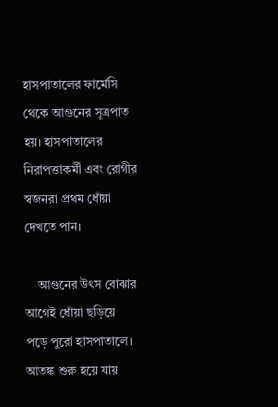হাসপাতালের ফার্মেসি থেকে আগুনের সূত্রপাত হয়। হাসপাতালের নিরাপত্তাকর্মী এবং রোগীর স্বজনরা প্রথম ধোঁয়া দেখতে পান।

    আগুনের উৎস বোঝার আগেই ধোঁয়া ছড়িয়ে পড়ে পুরো হাসপাতালে। আতঙ্ক শুরু হয়ে যায়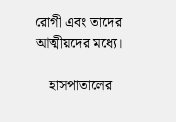রোগী এবং তাদের আত্মীয়দের মধ্যে।

    হাসপাতালের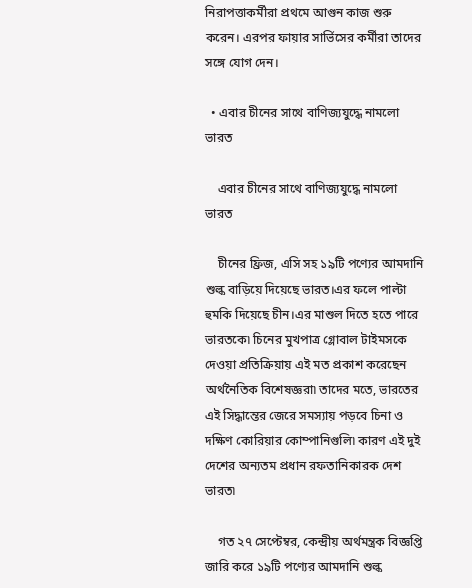নিরাপত্তাকর্মীরা প্রথমে আগুন কাজ শুরু করেন। এরপর ফায়ার সার্ভিসের কর্মীরা তাদের সঙ্গে যোগ দেন।

  • এবার চীনের সাথে বাণিজ্যযুদ্ধে নামলো ভারত

    এবার চীনের সাথে বাণিজ্যযুদ্ধে নামলো ভারত

    চীনের ফ্রিজ, এসি সহ ১৯টি পণ্যের আমদানি শুল্ক বাড়িয়ে দিয়েছে ভারত।এর ফলে পাল্টা হুমকি দিয়েছে চীন।এর মাশুল দিতে হতে পারে ভারতকে৷ চিনের মুখপাত্র গ্লোবাল টাইমসকে দেওয়া প্রতিক্রিয়ায় এই মত প্রকাশ করেছেন অর্থনৈতিক বিশেষজ্ঞরা৷ তাদের মতে, ভারতের এই সিদ্ধান্তের জেরে সমস্যায় পড়বে চিনা ও দক্ষিণ কোরিয়ার কোম্পানিগুলি৷ কারণ এই দুই দেশের অন্যতম প্রধান রফতানিকারক দেশ ভারত৷

    গত ২৭ সেপ্টেম্বর, কেন্দ্রীয় অর্থমন্ত্রক বিজ্ঞপ্তি জারি করে ১৯টি পণ্যের আমদানি শুল্ক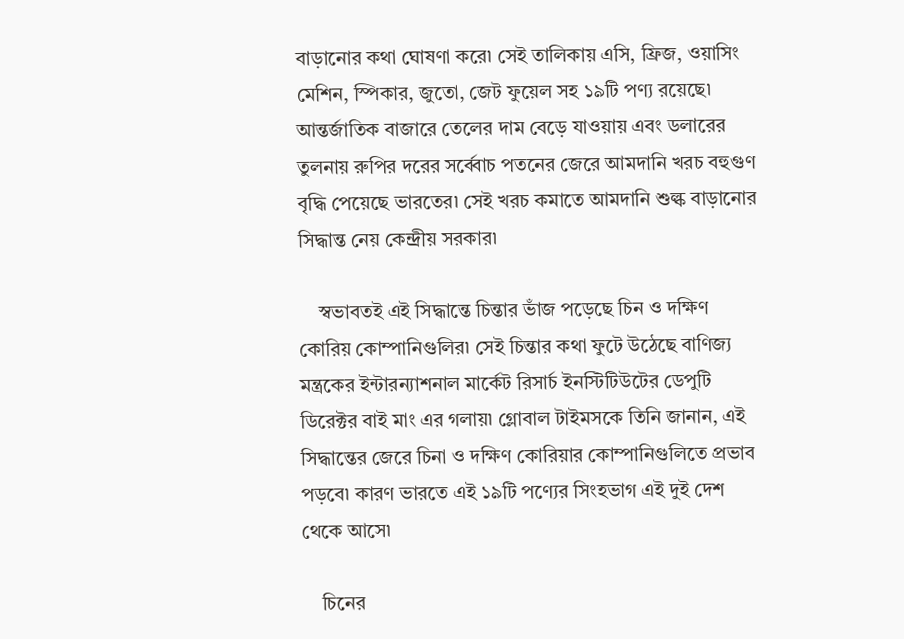বাড়ানোর কথা ঘোষণা করে৷ সেই তালিকায় এসি, ফ্রিজ, ওয়াসিং মেশিন, স্পিকার, জুতো, জেট ফুয়েল সহ ১৯টি পণ্য রয়েছে৷ আন্তর্জাতিক বাজারে তেলের দাম বেড়ে যাওয়ায় এবং ডলারের তুলনায় রুপির দরের সর্ব্বোচ পতনের জেরে আমদানি খরচ বহুগুণ বৃদ্ধি পেয়েছে ভারতের৷ সেই খরচ কমাতে আমদানি শুল্ক বাড়ানোর সিদ্ধান্ত নেয় কেন্দ্রীয় সরকার৷

    স্বভাবতই এই সিদ্ধান্তে চিন্তার ভাঁজ পড়েছে চিন ও দক্ষিণ কোরিয় কোম্পানিগুলির৷ সেই চিন্তার কথা ফুটে উঠেছে বাণিজ্য মন্ত্রকের ইন্টারন্যাশনাল মার্কেট রিসার্চ ইনস্টিটিউটের ডেপুটি ডিরেক্টর বাই মাং এর গলায়৷ গ্লোবাল টাইমসকে তিনি জানান, এই সিদ্ধান্তের জেরে চিনা ও দক্ষিণ কোরিয়ার কোম্পানিগুলিতে প্রভাব পড়বে৷ কারণ ভারতে এই ১৯টি পণ্যের সিংহভাগ এই দুই দেশ থেকে আসে৷

    চিনের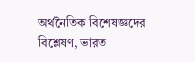অর্থনৈতিক বিশেষজ্ঞদের বিশ্লেষণ, ভারত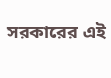সরকারের এই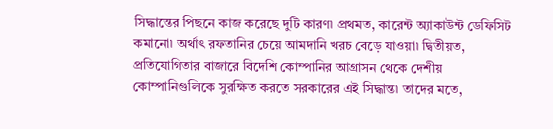সিদ্ধান্তের পিছনে কাজ করেছে দুটি কারণ৷ প্রথমত, কারেন্ট অ্যাকাউন্ট ডেফিসিট কমানো৷ অর্থাৎ রফতানির চেয়ে আমদানি খরচ বেড়ে যাওয়া৷ দ্বিতীয়ত, প্রতিযোগিতার বাজারে বিদেশি কোম্পানির আগ্রাসন থেকে দেশীয় কোম্পানিগুলিকে সুরক্ষিত করতে সরকারের এই সিদ্ধান্ত৷ তাদের মতে,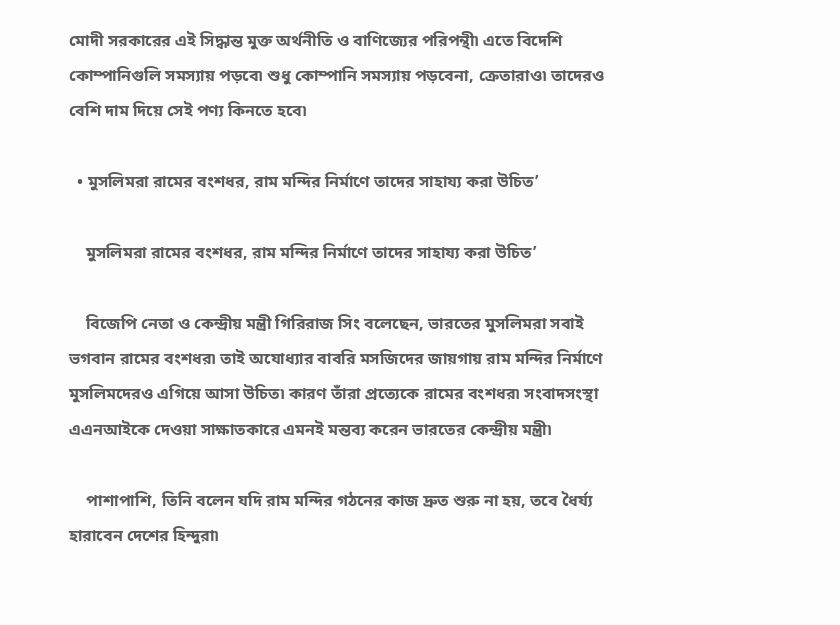মোদী সরকারের এই সিদ্ধান্ত মুক্ত অর্থনীতি ও বাণিজ্যের পরিপন্থী৷ এতে বিদেশি কোম্পানিগুলি সমস্যায় পড়বে৷ শুধু কোম্পানি সমস্যায় পড়বেনা, ক্রেতারাও৷ তাদেরও বেশি দাম দিয়ে সেই পণ্য কিনতে হবে৷

  • মুসলিমরা রামের বংশধর, রাম মন্দির নির্মাণে তাদের সাহায্য করা উচিত’

    মুসলিমরা রামের বংশধর, রাম মন্দির নির্মাণে তাদের সাহায্য করা উচিত’

    বিজেপি নেতা ও কেন্দ্রীয় মন্ত্রী গিরিরাজ সিং বলেছেন, ভারতের মুসলিমরা সবাই ভগবান রামের বংশধর৷ তাই অযোধ্যার বাবরি মসজিদের জায়গায় রাম মন্দির নির্মাণে মুসলিমদেরও এগিয়ে আসা উচিত৷ কারণ তাঁরা প্রত্যেকে রামের বংশধর৷ সংবাদসংস্থা এএনআইকে দেওয়া সাক্ষাতকারে এমনই মন্তব্য করেন ভারতের কেন্দ্রীয় মন্ত্রী৷

    পাশাপাশি, তিনি বলেন যদি রাম মন্দির গঠনের কাজ দ্রুত শুরু না হয়, তবে ধৈর্য্য হারাবেন দেশের হিন্দুরা৷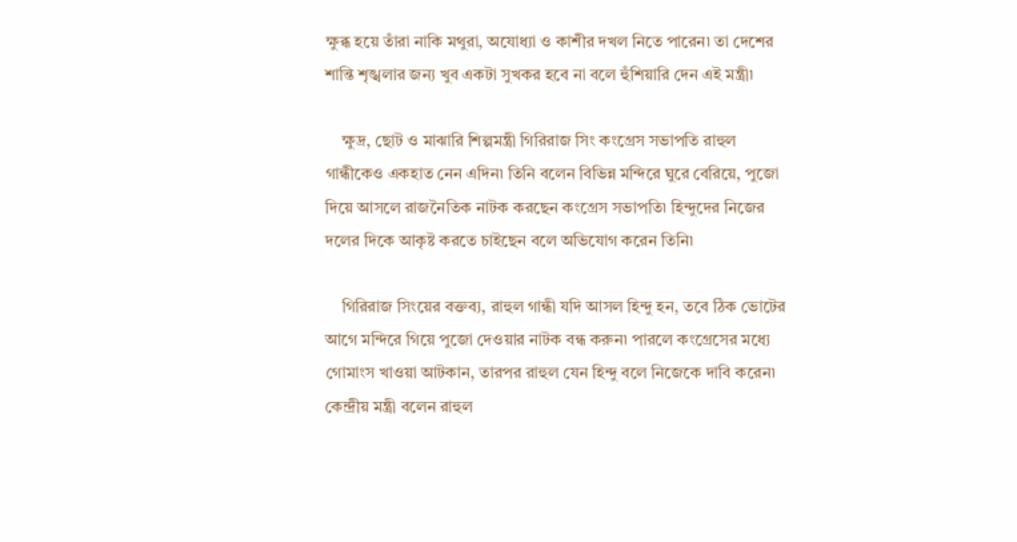ক্ষুব্ধ হয়ে তাঁরা নাকি মথুরা, অযোধ্যা ও কাশীর দখল নিতে পারেন৷ তা দেশের শান্তি শৃঙ্খলার জন্য খুব একটা সুখকর হবে না বলে হুঁশিয়ারি দেন এই মন্ত্রী৷

    ক্ষুদ্র, ছোট ও মাঝারি শিল্পমন্ত্রী গিরিরাজ সিং কংগ্রেস সভাপতি রাহুল গান্ধীকেও একহাত নেন এদিন৷ তিনি বলেন বিভিন্ন মন্দিরে ঘুরে বেরিয়ে, পুজো দিয়ে আসলে রাজনৈতিক নাটক করছেন কংগ্রেস সভাপতি৷ হিন্দুদের নিজের দলের দিকে আকৃষ্ট করতে চাইছেন বলে অভিযোগ করেন তিনি৷

    গিরিরাজ সিংয়ের বক্তব্য, রাহুল গান্ধী যদি আসল হিন্দু হন, তবে ঠিক ভোটের আগে মন্দিরে গিয়ে পুজো দেওয়ার নাটক বন্ধ করুন৷ পারলে কংগ্রেসের মধ্যে গোমাংস খাওয়া আটকান, তারপর রাহুল যেন হিন্দু বলে নিজেকে দাবি করেন৷ কেন্দ্রীয় মন্ত্রী বলেন রাহুল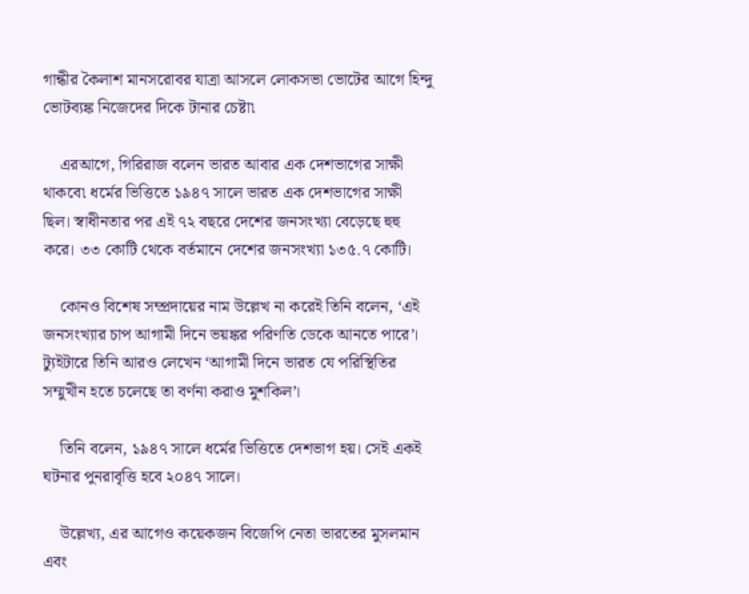গান্ধীর কৈলাশ মানসরোবর যাত্রা আসলে লোকসভা ভোটের আগে হিন্দু ভোটব্যঙ্ক নিজেদের দিকে টানার চেষ্টা৷

    এরআগে, গিরিরাজ বলেন ভারত আবার এক দেশভাগের সাক্ষী থাকবে৷ ধর্মের ভিত্তিতে ১৯৪৭ সালে ভারত এক দেশভাগের সাক্ষী ছিল। স্বাধীনতার পর এই ৭২ বছরে দেশের জনসংখ্যা বেড়েছে হুহু করে। ৩৩ কোটি থেকে বর্তমানে দেশের জনসংখ্যা ১৩৫.৭ কোটি।

    কোনও বিশেষ সম্প্রদায়ের নাম উল্লেখ না করেই তিনি বলেন, ‘এই জনসংখ্যার চাপ আগামী দিনে ভয়ঙ্কর পরিণতি ডেকে আনতে পারে’। ট্যুইটারে তিনি আরও লেখেন ‘আগামী দিনে ভারত যে পরিস্থিতির সম্মুখীন হতে চলেছে তা বর্ণনা করাও মুশকিল’।

    তিনি বলেন, ১৯৪৭ সালে ধর্মের ভিত্তিতে দেশভাগ হয়। সেই একই ঘটনার পুনরাবৃত্তি হবে ২০৪৭ সালে।

    উল্লেখ্য, এর আগেও কয়েকজন বিজেপি নেতা ভারতের মুসলমান এবং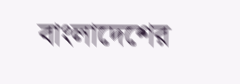বাংলাদেশের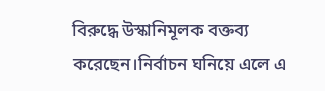বিরুদ্ধে উস্কানিমূলক বক্তব্য করেছেন।নির্বাচন ঘনিয়ে এলে এ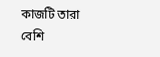কাজটি তারা বেশি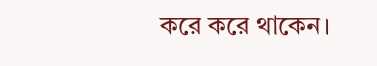করে করে থাকেন।